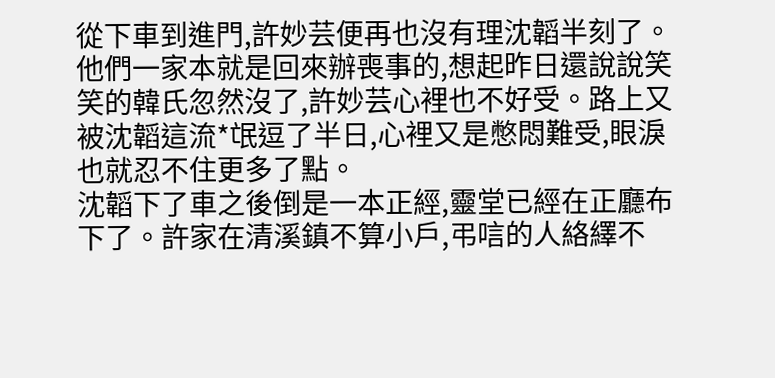從下車到進門,許妙芸便再也沒有理沈韜半刻了。
他們一家本就是回來辦喪事的,想起昨日還說說笑笑的韓氏忽然沒了,許妙芸心裡也不好受。路上又被沈韜這流*氓逗了半日,心裡又是憋悶難受,眼淚也就忍不住更多了點。
沈韜下了車之後倒是一本正經,靈堂已經在正廳布下了。許家在清溪鎮不算小戶,弔唁的人絡繹不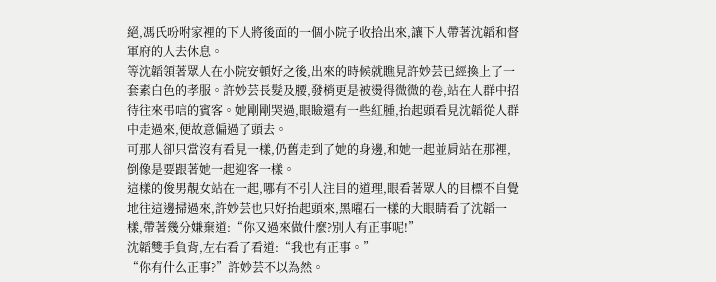絕,馮氏吩咐家裡的下人將後面的一個小院子收拾出來,讓下人帶著沈韜和督軍府的人去休息。
等沈韜領著眾人在小院安頓好之後,出來的時候就瞧見許妙芸已經換上了一套素白色的孝服。許妙芸長髮及腰,發梢更是被燙得微微的卷,站在人群中招待往來弔唁的賓客。她剛剛哭過,眼瞼還有一些紅腫,抬起頭看見沈韜從人群中走過來,便故意偏過了頭去。
可那人卻只當沒有看見一樣,仍舊走到了她的身邊,和她一起並肩站在那裡,倒像是要跟著她一起迎客一樣。
這樣的俊男靚女站在一起,哪有不引人注目的道理,眼看著眾人的目標不自覺地往這邊掃過來,許妙芸也只好抬起頭來,黑曜石一樣的大眼睛看了沈韜一樣,帶著幾分嫌棄道:“你又過來做什麼?別人有正事呢!”
沈韜雙手負背,左右看了看道:“我也有正事。”
“你有什么正事?”許妙芸不以為然。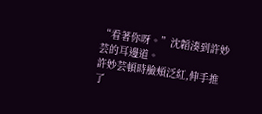“看著你呀。”沈韜湊到許妙芸的耳邊道。
許妙芸頓時臉頰泛紅,伸手推了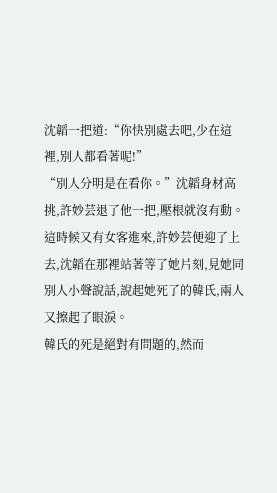沈韜一把道:“你快別處去吧,少在這裡,別人都看著呢!”
“別人分明是在看你。”沈韜身材高挑,許妙芸退了他一把,壓根就沒有動。
這時候又有女客進來,許妙芸便迎了上去,沈韜在那裡站著等了她片刻,見她同別人小聲說話,說起她死了的韓氏,兩人又擦起了眼淚。
韓氏的死是絕對有問題的,然而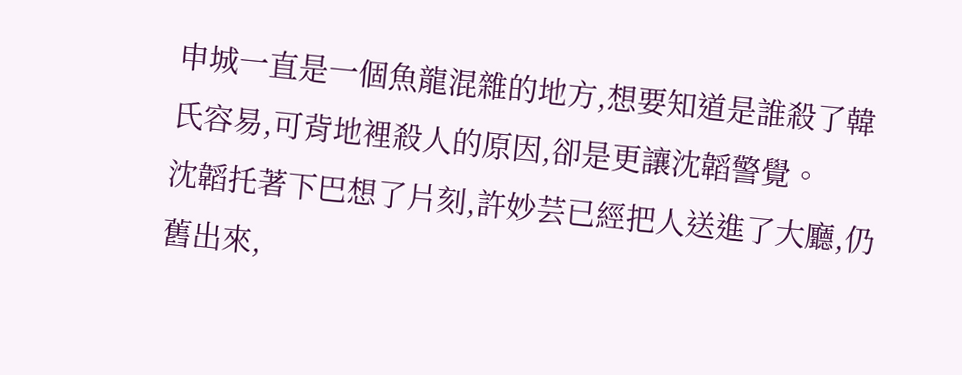申城一直是一個魚龍混雜的地方,想要知道是誰殺了韓氏容易,可背地裡殺人的原因,卻是更讓沈韜警覺。
沈韜托著下巴想了片刻,許妙芸已經把人送進了大廳,仍舊出來,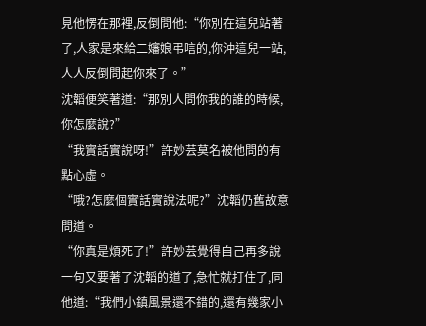見他愣在那裡,反倒問他:“你別在這兒站著了,人家是來給二嬸娘弔唁的,你沖這兒一站,人人反倒問起你來了。”
沈韜便笑著道:“那別人問你我的誰的時候,你怎麼說?”
“我實話實說呀!”許妙芸莫名被他問的有點心虛。
“哦?怎麼個實話實說法呢?”沈韜仍舊故意問道。
“你真是煩死了!”許妙芸覺得自己再多說一句又要著了沈韜的道了,急忙就打住了,同他道:“我們小鎮風景還不錯的,還有幾家小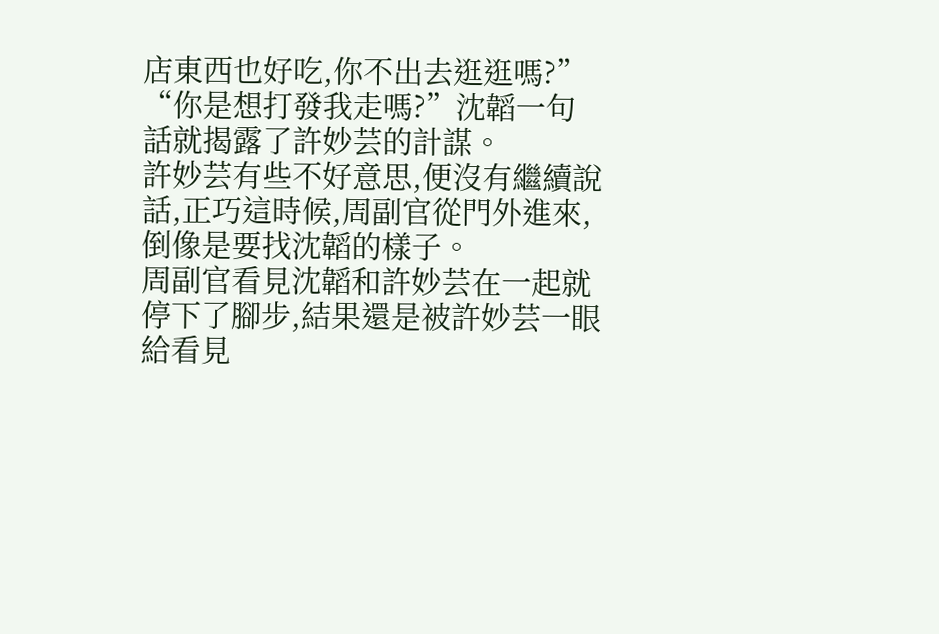店東西也好吃,你不出去逛逛嗎?”
“你是想打發我走嗎?”沈韜一句話就揭露了許妙芸的計謀。
許妙芸有些不好意思,便沒有繼續說話,正巧這時候,周副官從門外進來,倒像是要找沈韜的樣子。
周副官看見沈韜和許妙芸在一起就停下了腳步,結果還是被許妙芸一眼給看見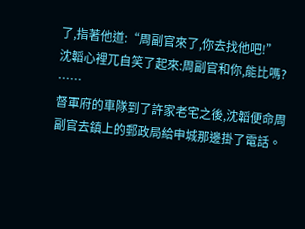了,指著他道:“周副官來了,你去找他吧!”
沈韜心裡兀自笑了起來:周副官和你,能比嗎?
……
督軍府的車隊到了許家老宅之後,沈韜便命周副官去鎮上的郵政局給申城那邊掛了電話。